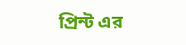প্রিন্ট এর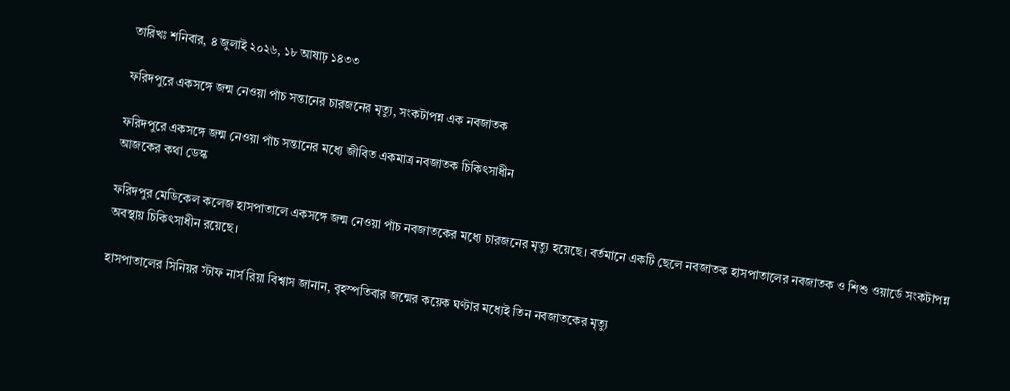তারিখঃ শনিবার, ৪ জুলাই ২০২৬, ১৮ আষাঢ় ১৪৩৩

ফরিদপুরে একসঙ্গে জন্ম নেওয়া পাঁচ সন্তানের চারজনের মৃত্যু, সংকটাপন্ন এক নবজাতক

ফরিদপুরে একসঙ্গে জন্ম নেওয়া পাঁচ সন্তানের মধ্যে জীবিত একমাত্র নবজাতক চিকিৎসাধীন
আজকের কথা ডেস্ক

ফরিদপুর মেডিকেল কলেজ হাসপাতালে একসঙ্গে জন্ম নেওয়া পাঁচ নবজাতকের মধ্যে চারজনের মৃত্যু হয়েছে। বর্তমানে একটি ছেলে নবজাতক হাসপাতালের নবজাতক ও শিশু ওয়ার্ডে সংকটাপন্ন অবস্থায় চিকিৎসাধীন রয়েছে।

হাসপাতালের সিনিয়র স্টাফ নার্স রিয়া বিশ্বাস জানান, বৃহস্পতিবার জন্মের কয়েক ঘণ্টার মধ্যেই তিন নবজাতকের মৃত্যু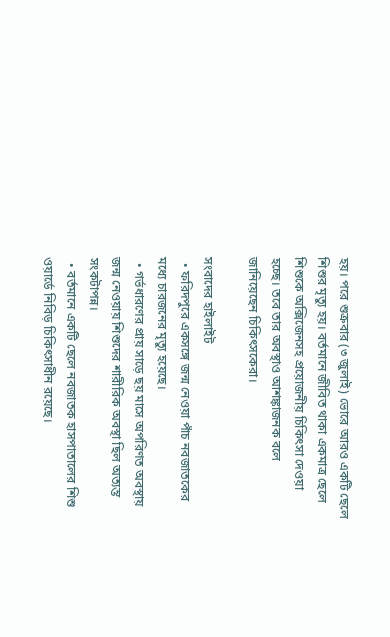হয়। পরে শুক্রবার (৩ জুলাই) ভোরে আরও একটি ছেলে শিশুর মৃত্যু হয়। বর্তমানে জীবিত থাকা একমাত্র ছেলে শিশুকে অক্সিজেনসহ প্রয়োজনীয় চিকিৎসা দেওয়া হচ্ছে। তবে তার অবস্থাও আশঙ্কাজনক বলে জানিয়েছেন চিকিৎসকেরা।

সংবাদের হাইলাইট
  • ফরিদপুরে একসঙ্গে জন্ম নেওয়া পাঁচ নবজাতকের মধ্যে চারজনের মৃত্যু হয়েছে।
  • গর্ভধারণের প্রায় সাড়ে ছয় মাসে অপরিণত অবস্থায় জন্ম নেওয়ায় শিশুদের শারীরিক অবস্থা ছিল অত্যন্ত সংকটাপন্ন।
  • বর্তমানে একটি ছেলে নবজাতক হাসপাতালের শিশু ওয়ার্ডে নিবিড় চিকিৎসাধীন রয়েছে।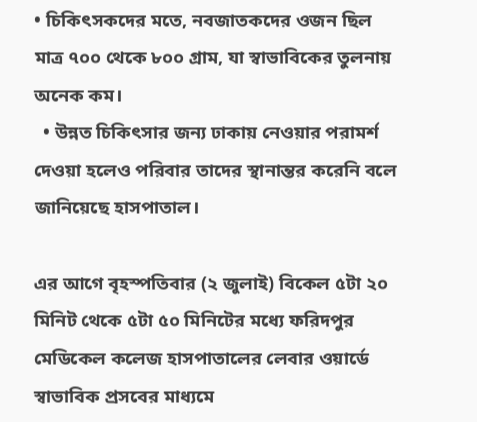• চিকিৎসকদের মতে, নবজাতকদের ওজন ছিল মাত্র ৭০০ থেকে ৮০০ গ্রাম, যা স্বাভাবিকের তুলনায় অনেক কম।
  • উন্নত চিকিৎসার জন্য ঢাকায় নেওয়ার পরামর্শ দেওয়া হলেও পরিবার তাদের স্থানান্তর করেনি বলে জানিয়েছে হাসপাতাল।

এর আগে বৃহস্পতিবার (২ জুলাই) বিকেল ৫টা ২০ মিনিট থেকে ৫টা ৫০ মিনিটের মধ্যে ফরিদপুর মেডিকেল কলেজ হাসপাতালের লেবার ওয়ার্ডে স্বাভাবিক প্রসবের মাধ্যমে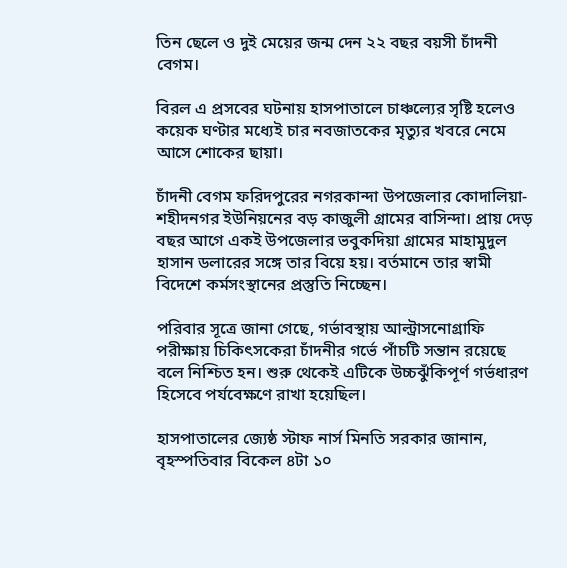তিন ছেলে ও দুই মেয়ের জন্ম দেন ২২ বছর বয়সী চাঁদনী বেগম।

বিরল এ প্রসবের ঘটনায় হাসপাতালে চাঞ্চল্যের সৃষ্টি হলেও কয়েক ঘণ্টার মধ্যেই চার নবজাতকের মৃত্যুর খবরে নেমে আসে শোকের ছায়া।

চাঁদনী বেগম ফরিদপুরের নগরকান্দা উপজেলার কোদালিয়া-শহীদনগর ইউনিয়নের বড় কাজুলী গ্রামের বাসিন্দা। প্রায় দেড় বছর আগে একই উপজেলার ভবুকদিয়া গ্রামের মাহামুদুল হাসান ডলারের সঙ্গে তার বিয়ে হয়। বর্তমানে তার স্বামী বিদেশে কর্মসংস্থানের প্রস্তুতি নিচ্ছেন।

পরিবার সূত্রে জানা গেছে, গর্ভাবস্থায় আল্ট্রাসনোগ্রাফি পরীক্ষায় চিকিৎসকেরা চাঁদনীর গর্ভে পাঁচটি সন্তান রয়েছে বলে নিশ্চিত হন। শুরু থেকেই এটিকে উচ্চঝুঁকিপূর্ণ গর্ভধারণ হিসেবে পর্যবেক্ষণে রাখা হয়েছিল।

হাসপাতালের জ্যেষ্ঠ স্টাফ নার্স মিনতি সরকার জানান, বৃহস্পতিবার বিকেল ৪টা ১০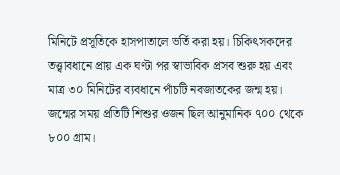মিনিটে প্রসূতিকে হাসপাতালে ভর্তি করা হয়। চিকিৎসকদের তত্ত্বাবধানে প্রায় এক ঘণ্টা পর স্বাভাবিক প্রসব শুরু হয় এবং মাত্র ৩০ মিনিটের ব্যবধানে পাঁচটি নবজাতকের জন্ম হয়। জন্মের সময় প্রতিটি শিশুর ওজন ছিল আনুমানিক ৭০০ থেকে ৮০০ গ্রাম।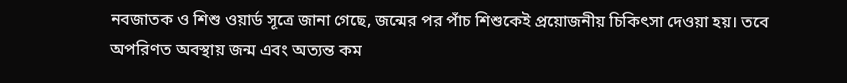নবজাতক ও শিশু ওয়ার্ড সূত্রে জানা গেছে, জন্মের পর পাঁচ শিশুকেই প্রয়োজনীয় চিকিৎসা দেওয়া হয়। তবে অপরিণত অবস্থায় জন্ম এবং অত্যন্ত কম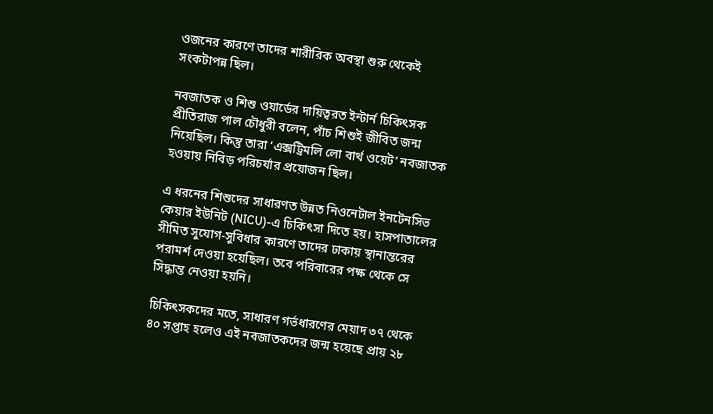ওজনের কারণে তাদের শারীরিক অবস্থা শুরু থেকেই সংকটাপন্ন ছিল।

নবজাতক ও শিশু ওয়ার্ডের দায়িত্বরত ইন্টার্ন চিকিৎসক প্রীতিরাজ পাল চৌধুরী বলেন, পাঁচ শিশুই জীবিত জন্ম নিয়েছিল। কিন্তু তারা ‘এক্সট্রিমলি লো বার্থ ওয়েট’ নবজাতক হওয়ায় নিবিড় পরিচর্যার প্রয়োজন ছিল।

এ ধরনের শিশুদের সাধারণত উন্নত নিওনেটাল ইনটেনসিভ কেয়ার ইউনিট (NICU)-এ চিকিৎসা দিতে হয়। হাসপাতালের সীমিত সুযোগ-সুবিধার কারণে তাদের ঢাকায় স্থানান্তরের পরামর্শ দেওয়া হয়েছিল। তবে পরিবারের পক্ষ থেকে সে সিদ্ধান্ত নেওয়া হয়নি।

চিকিৎসকদের মতে, সাধারণ গর্ভধারণের মেয়াদ ৩৭ থেকে ৪০ সপ্তাহ হলেও এই নবজাতকদের জন্ম হয়েছে প্রায় ২৮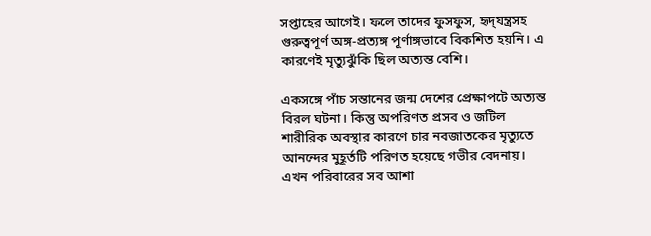সপ্তাহের আগেই। ফলে তাদের ফুসফুস, হৃদ্‌যন্ত্রসহ গুরুত্বপূর্ণ অঙ্গ-প্রত্যঙ্গ পূর্ণাঙ্গভাবে বিকশিত হয়নি। এ কারণেই মৃত্যুঝুঁকি ছিল অত্যন্ত বেশি।

একসঙ্গে পাঁচ সন্তানের জন্ম দেশের প্রেক্ষাপটে অত্যন্ত বিরল ঘটনা। কিন্তু অপরিণত প্রসব ও জটিল শারীরিক অবস্থার কারণে চার নবজাতকের মৃত্যুতে আনন্দের মুহূর্তটি পরিণত হয়েছে গভীর বেদনায়। এখন পরিবারের সব আশা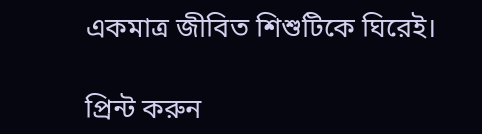একমাত্র জীবিত শিশুটিকে ঘিরেই।

প্রিন্ট করুন